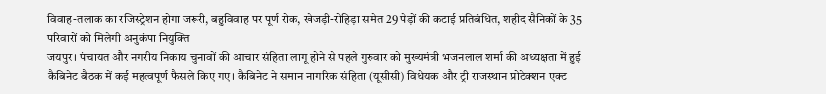विवाह-तलाक का रजिस्ट्रेशन होगा जरूरी, बहुविवाह पर पूर्ण रोक, खेजड़ी-रोहिड़ा समेत 29 पेड़ों की कटाई प्रतिबंधित, शहीद सैनिकों के 35 परिवारों को मिलेगी अनुकंपा नियुक्ति
जयपुर। पंचायत और नगरीय निकाय चुनावों की आचार संहिता लागू होने से पहले गुरुवार को मुख्यमंत्री भजनलाल शर्मा की अध्यक्षता में हुई कैबिनेट बैठक में कई महत्वपूर्ण फैसले किए गए। कैबिनेट ने समान नागरिक संहिता (यूसीसी) विधेयक और ट्री राजस्थान प्रोटेक्शन एक्ट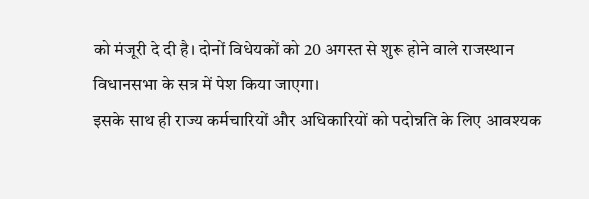को मंजूरी दे दी है। दोनों विधेयकों को 20 अगस्त से शुरू होने वाले राजस्थान विधानसभा के सत्र में पेश किया जाएगा।
इसके साथ ही राज्य कर्मचारियों और अधिकारियों को पदोन्नति के लिए आवश्यक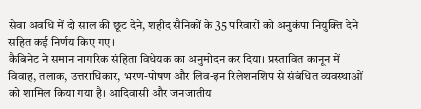सेवा अवधि में दो साल की छूट देने, शहीद सैनिकों के 35 परिवारों को अनुकंपा नियुक्ति देने सहित कई निर्णय किए गए।
कैबिनेट ने समान नागरिक संहिता विधेयक का अनुमोदन कर दिया। प्रस्तावित कानून में विवाह, तलाक, उत्तराधिकार, भरण-पोषण और लिव-इन रिलेशनशिप से संबंधित व्यवस्थाओं को शामिल किया गया है। आदिवासी और जनजातीय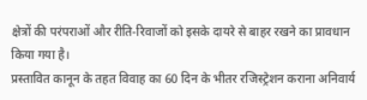क्षेत्रों की परंपराओं और रीति-रिवाजों को इसके दायरे से बाहर रखने का प्रावधान किया गया है।
प्रस्तावित कानून के तहत विवाह का 60 दिन के भीतर रजिस्ट्रेशन कराना अनिवार्य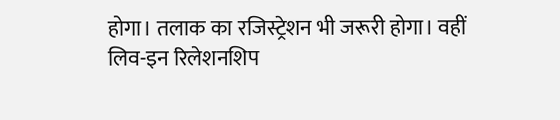होगा। तलाक का रजिस्ट्रेशन भी जरूरी होगा। वहीं लिव-इन रिलेशनशिप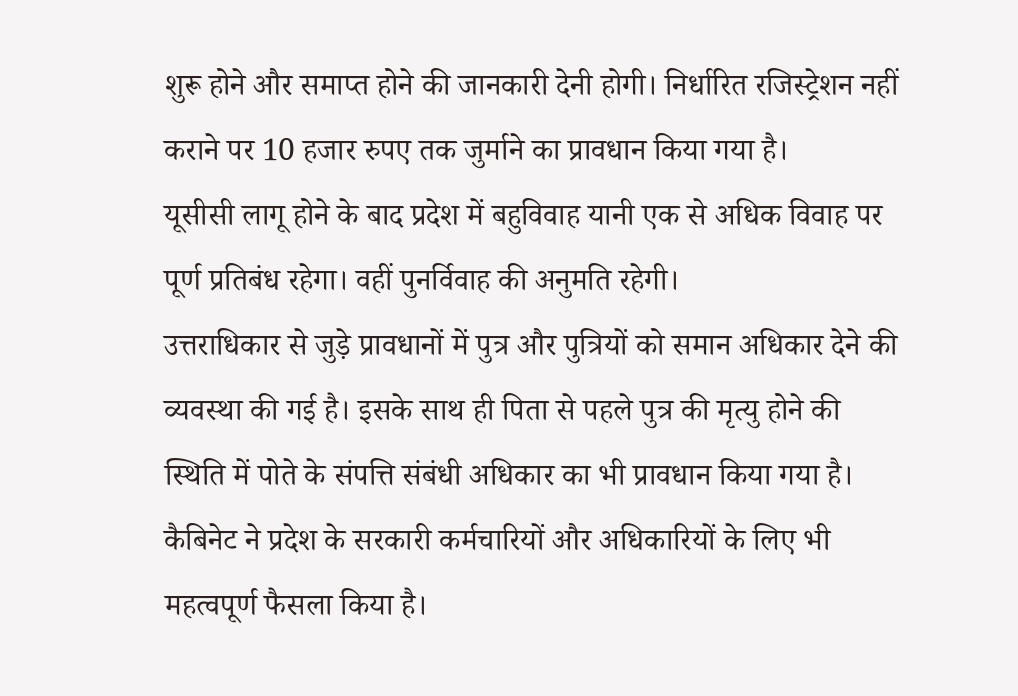शुरू होने और समाप्त होने की जानकारी देनी होगी। निर्धारित रजिस्ट्रेशन नहीं कराने पर 10 हजार रुपए तक जुर्माने का प्रावधान किया गया है।
यूसीसी लागू होने के बाद प्रदेश में बहुविवाह यानी एक से अधिक विवाह पर पूर्ण प्रतिबंध रहेगा। वहीं पुनर्विवाह की अनुमति रहेगी।
उत्तराधिकार से जुड़े प्रावधानों में पुत्र और पुत्रियों को समान अधिकार देने की व्यवस्था की गई है। इसके साथ ही पिता से पहले पुत्र की मृत्यु होने की स्थिति में पोते के संपत्ति संबंधी अधिकार का भी प्रावधान किया गया है।
कैबिनेट ने प्रदेश के सरकारी कर्मचारियों और अधिकारियों के लिए भी महत्वपूर्ण फैसला किया है।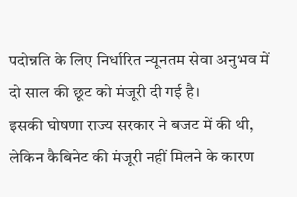पदोन्नति के लिए निर्धारित न्यूनतम सेवा अनुभव में दो साल की छूट को मंजूरी दी गई है।
इसकी घोषणा राज्य सरकार ने बजट में की थी, लेकिन कैबिनेट की मंजूरी नहीं मिलने के कारण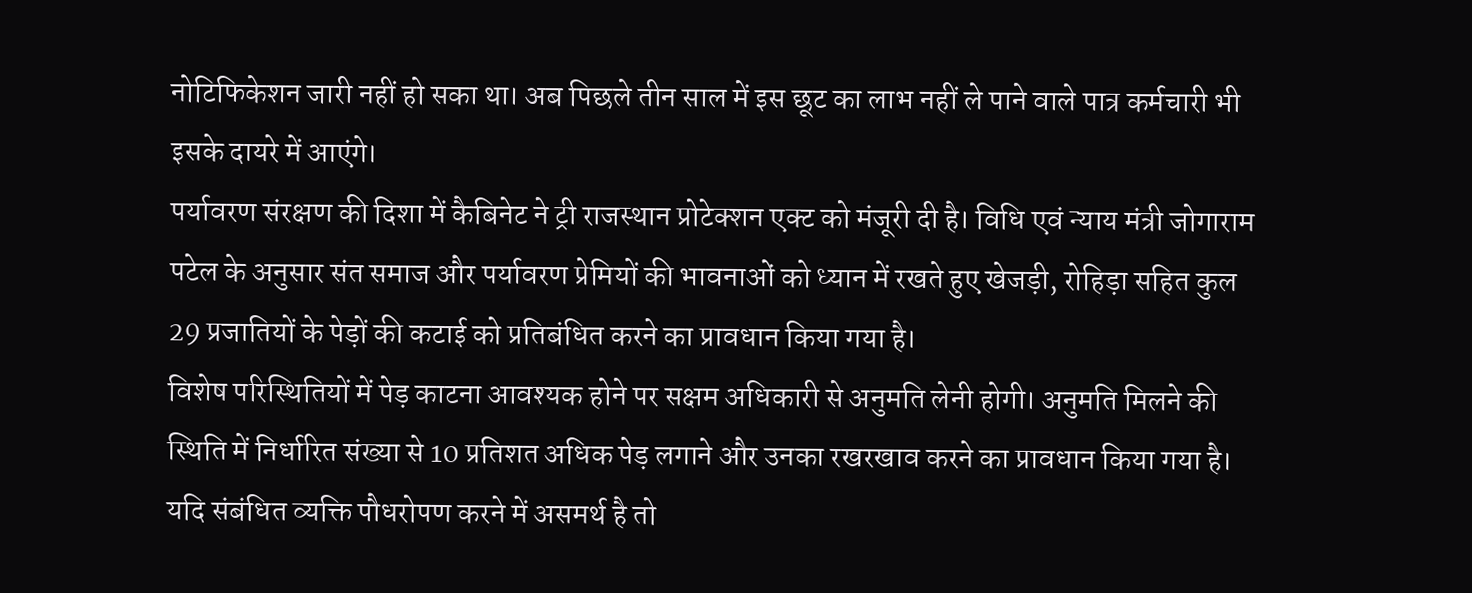नोटिफिकेशन जारी नहीं हो सका था। अब पिछले तीन साल में इस छूट का लाभ नहीं ले पाने वाले पात्र कर्मचारी भी इसके दायरे में आएंगे।
पर्यावरण संरक्षण की दिशा में कैबिनेट ने ट्री राजस्थान प्रोटेक्शन एक्ट को मंजूरी दी है। विधि एवं न्याय मंत्री जोगाराम पटेल के अनुसार संत समाज और पर्यावरण प्रेमियों की भावनाओं को ध्यान में रखते हुए खेजड़ी, रोहिड़ा सहित कुल 29 प्रजातियों के पेड़ों की कटाई को प्रतिबंधित करने का प्रावधान किया गया है।
विशेष परिस्थितियों में पेड़ काटना आवश्यक होने पर सक्षम अधिकारी से अनुमति लेनी होगी। अनुमति मिलने की स्थिति में निर्धारित संख्या से 10 प्रतिशत अधिक पेड़ लगाने और उनका रखरखाव करने का प्रावधान किया गया है। यदि संबंधित व्यक्ति पौधरोपण करने में असमर्थ है तो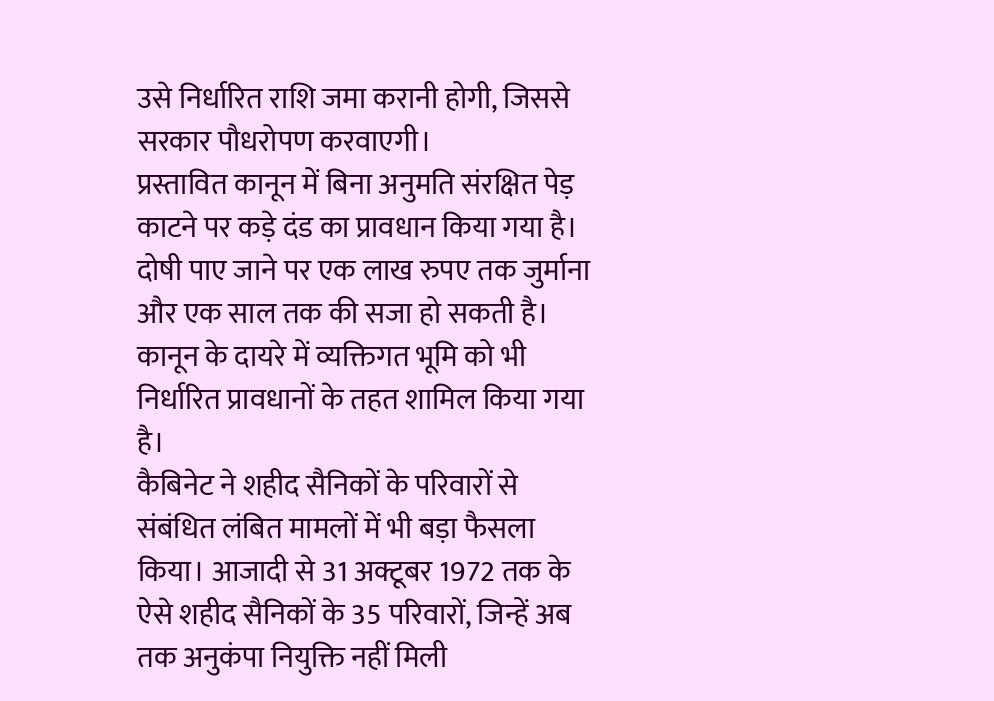उसे निर्धारित राशि जमा करानी होगी, जिससे सरकार पौधरोपण करवाएगी।
प्रस्तावित कानून में बिना अनुमति संरक्षित पेड़ काटने पर कड़े दंड का प्रावधान किया गया है। दोषी पाए जाने पर एक लाख रुपए तक जुर्माना और एक साल तक की सजा हो सकती है। कानून के दायरे में व्यक्तिगत भूमि को भी निर्धारित प्रावधानों के तहत शामिल किया गया है।
कैबिनेट ने शहीद सैनिकों के परिवारों से संबंधित लंबित मामलों में भी बड़ा फैसला किया। आजादी से 31 अक्टूबर 1972 तक के ऐसे शहीद सैनिकों के 35 परिवारों, जिन्हें अब तक अनुकंपा नियुक्ति नहीं मिली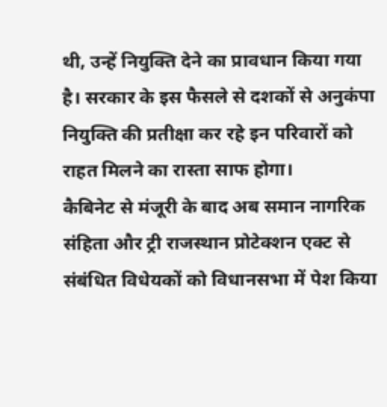थी, उन्हें नियुक्ति देने का प्रावधान किया गया है। सरकार के इस फैसले से दशकों से अनुकंपा नियुक्ति की प्रतीक्षा कर रहे इन परिवारों को राहत मिलने का रास्ता साफ होगा।
कैबिनेट से मंजूरी के बाद अब समान नागरिक संहिता और ट्री राजस्थान प्रोटेक्शन एक्ट से संबंधित विधेयकों को विधानसभा में पेश किया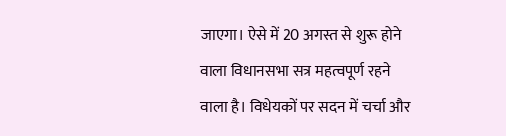जाएगा। ऐसे में 20 अगस्त से शुरू होने वाला विधानसभा सत्र महत्वपूर्ण रहने वाला है। विधेयकों पर सदन में चर्चा और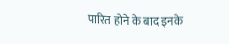पारित होने के बाद इनके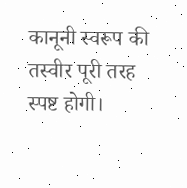कानूनी स्वरूप की तस्वीर पूरी तरह स्पष्ट होगी।